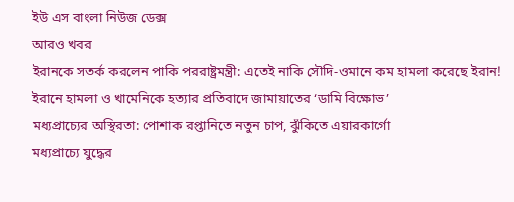ইউ এস বাংলা নিউজ ডেক্স
আরও খবর
ইরানকে সতর্ক করলেন পাকি পররাষ্ট্রমন্ত্রী: এতেই নাকি সৌদি-ওমানে কম হামলা করেছে ইরান!
ইরানে হামলা ও খামেনিকে হত্যার প্রতিবাদে জামায়াতের ‘ডামি বিক্ষোভ’
মধ্যপ্রাচ্যের অস্থিরতা: পোশাক রপ্তানিতে নতুন চাপ, ঝুঁকিতে এয়ারকার্গো
মধ্যপ্রাচ্যে যুদ্ধের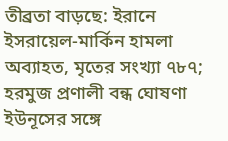তীব্রতা বাড়ছে: ইরানে ইসরায়েল-মার্কিন হামলা অব্যাহত, মৃতের সংখ্যা ৭৮৭; হরমুজ প্রণালী বন্ধ ঘোষণা
ইউনূসের সঙ্গে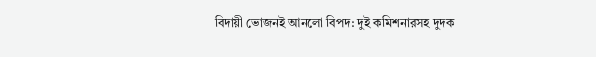বিদায়ী ভোজনই আনলো বিপদ: দুই কমিশনারসহ দুদক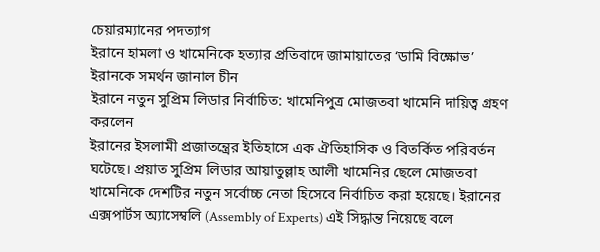চেয়ারম্যানের পদত্যাগ
ইরানে হামলা ও খামেনিকে হত্যার প্রতিবাদে জামায়াতের ‘ডামি বিক্ষোভ’
ইরানকে সমর্থন জানাল চীন
ইরানে নতুন সুপ্রিম লিডার নির্বাচিত: খামেনিপুত্র মোজতবা খামেনি দায়িত্ব গ্রহণ করলেন
ইরানের ইসলামী প্রজাতন্ত্রের ইতিহাসে এক ঐতিহাসিক ও বিতর্কিত পরিবর্তন ঘটেছে। প্রয়াত সুপ্রিম লিডার আয়াতুল্লাহ আলী খামেনির ছেলে মোজতবা খামেনিকে দেশটির নতুন সর্বোচ্চ নেতা হিসেবে নির্বাচিত করা হয়েছে। ইরানের এক্সপার্টস অ্যাসেম্বলি (Assembly of Experts) এই সিদ্ধান্ত নিয়েছে বলে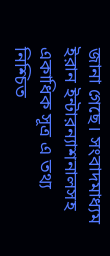জানা গেছে। সংবাদমাধ্যম ইরান ইন্টারন্যাশনালসহ একাধিক সূত্র এ তথ্য নিশ্চিত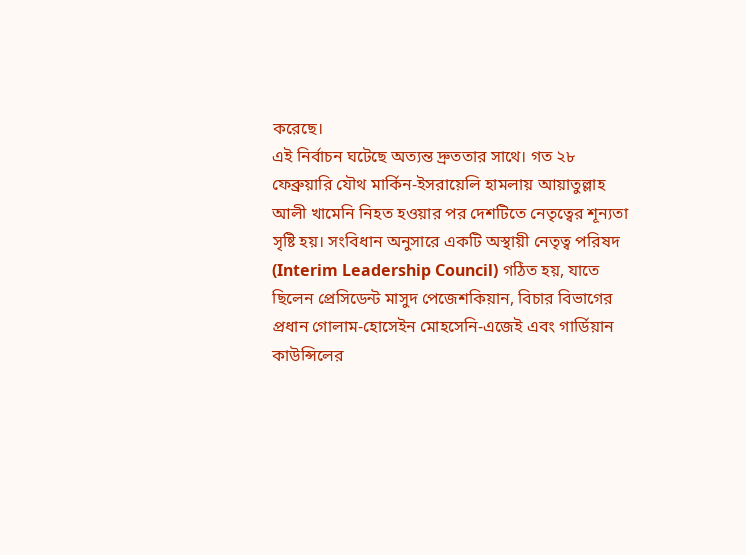করেছে।
এই নির্বাচন ঘটেছে অত্যন্ত দ্রুততার সাথে। গত ২৮ ফেব্রুয়ারি যৌথ মার্কিন-ইসরায়েলি হামলায় আয়াতুল্লাহ আলী খামেনি নিহত হওয়ার পর দেশটিতে নেতৃত্বের শূন্যতা সৃষ্টি হয়। সংবিধান অনুসারে একটি অস্থায়ী নেতৃত্ব পরিষদ (Interim Leadership Council) গঠিত হয়, যাতে ছিলেন প্রেসিডেন্ট মাসুদ পেজেশকিয়ান, বিচার বিভাগের প্রধান গোলাম-হোসেইন মোহসেনি-এজেই এবং গার্ডিয়ান কাউন্সিলের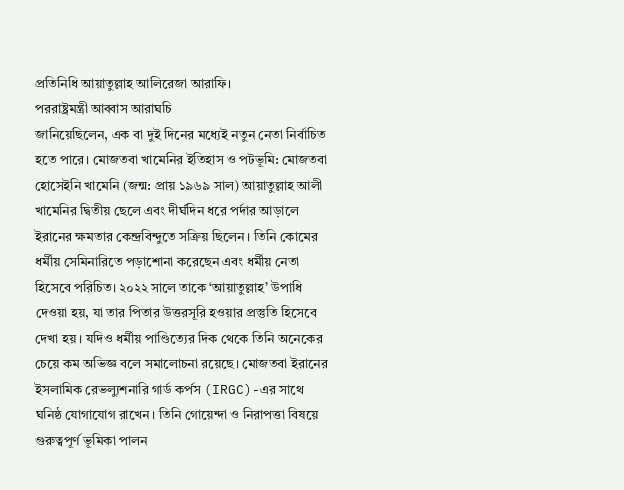প্রতিনিধি আয়াতুল্লাহ আলিরেজা আরাফি।
পররাষ্ট্রমন্ত্রী আব্বাস আরাঘচি
জানিয়েছিলেন, এক বা দুই দিনের মধ্যেই নতুন নেতা নির্বাচিত হতে পারে। মোজতবা খামেনির ইতিহাস ও পটভূমি: মোজতবা হোসেইনি খামেনি (জন্ম: প্রায় ১৯৬৯ সাল) আয়াতুল্লাহ আলী খামেনির দ্বিতীয় ছেলে এবং দীর্ঘদিন ধরে পর্দার আড়ালে ইরানের ক্ষমতার কেন্দ্রবিন্দুতে সক্রিয় ছিলেন। তিনি কোমের ধর্মীয় সেমিনারিতে পড়াশোনা করেছেন এবং ধর্মীয় নেতা হিসেবে পরিচিত। ২০২২ সালে তাকে ‘আয়াতুল্লাহ’ উপাধি দেওয়া হয়, যা তার পিতার উত্তরসূরি হওয়ার প্রস্তুতি হিসেবে দেখা হয়। যদিও ধর্মীয় পাণ্ডিত্যের দিক থেকে তিনি অনেকের চেয়ে কম অভিজ্ঞ বলে সমালোচনা রয়েছে। মোজতবা ইরানের ইসলামিক রেভল্যুশনারি গার্ড কর্পস (IRGC)-এর সাথে ঘনিষ্ঠ যোগাযোগ রাখেন। তিনি গোয়েন্দা ও নিরাপত্তা বিষয়ে গুরুত্বপূর্ণ ভূমিকা পালন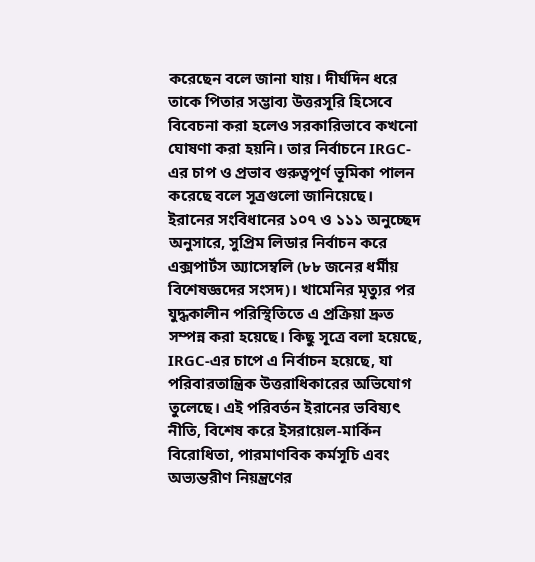করেছেন বলে জানা যায়। দীর্ঘদিন ধরে
তাকে পিতার সম্ভাব্য উত্তরসূরি হিসেবে বিবেচনা করা হলেও সরকারিভাবে কখনো ঘোষণা করা হয়নি। তার নির্বাচনে IRGC-এর চাপ ও প্রভাব গুরুত্বপূর্ণ ভূমিকা পালন করেছে বলে সূত্রগুলো জানিয়েছে। ইরানের সংবিধানের ১০৭ ও ১১১ অনুচ্ছেদ অনুসারে, সুপ্রিম লিডার নির্বাচন করে এক্সপার্টস অ্যাসেম্বলি (৮৮ জনের ধর্মীয় বিশেষজ্ঞদের সংসদ)। খামেনির মৃত্যুর পর যুদ্ধকালীন পরিস্থিতিতে এ প্রক্রিয়া দ্রুত সম্পন্ন করা হয়েছে। কিছু সূত্রে বলা হয়েছে, IRGC-এর চাপে এ নির্বাচন হয়েছে, যা পরিবারতান্ত্রিক উত্তরাধিকারের অভিযোগ তুলেছে। এই পরিবর্তন ইরানের ভবিষ্যৎ নীতি, বিশেষ করে ইসরায়েল-মার্কিন বিরোধিতা, পারমাণবিক কর্মসূচি এবং অভ্যন্তরীণ নিয়ন্ত্রণের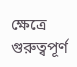ক্ষেত্রে গুরুত্বপূর্ণ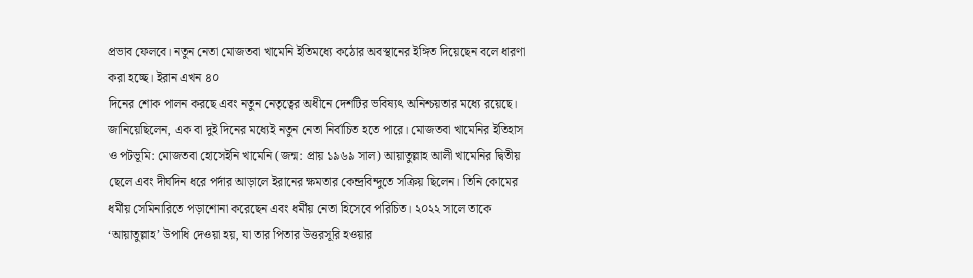প্রভাব ফেলবে। নতুন নেতা মোজতবা খামেনি ইতিমধ্যে কঠোর অবস্থানের ইঙ্গিত দিয়েছেন বলে ধারণা করা হচ্ছে। ইরান এখন ৪০
দিনের শোক পালন করছে এবং নতুন নেতৃত্বের অধীনে দেশটির ভবিষ্যৎ অনিশ্চয়তার মধ্যে রয়েছে।
জানিয়েছিলেন, এক বা দুই দিনের মধ্যেই নতুন নেতা নির্বাচিত হতে পারে। মোজতবা খামেনির ইতিহাস ও পটভূমি: মোজতবা হোসেইনি খামেনি (জন্ম: প্রায় ১৯৬৯ সাল) আয়াতুল্লাহ আলী খামেনির দ্বিতীয় ছেলে এবং দীর্ঘদিন ধরে পর্দার আড়ালে ইরানের ক্ষমতার কেন্দ্রবিন্দুতে সক্রিয় ছিলেন। তিনি কোমের ধর্মীয় সেমিনারিতে পড়াশোনা করেছেন এবং ধর্মীয় নেতা হিসেবে পরিচিত। ২০২২ সালে তাকে ‘আয়াতুল্লাহ’ উপাধি দেওয়া হয়, যা তার পিতার উত্তরসূরি হওয়ার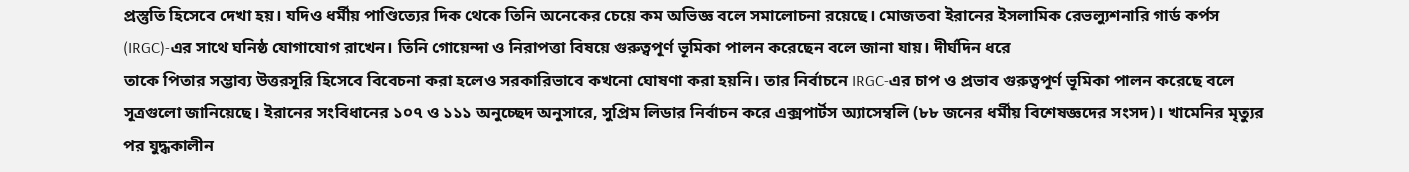প্রস্তুতি হিসেবে দেখা হয়। যদিও ধর্মীয় পাণ্ডিত্যের দিক থেকে তিনি অনেকের চেয়ে কম অভিজ্ঞ বলে সমালোচনা রয়েছে। মোজতবা ইরানের ইসলামিক রেভল্যুশনারি গার্ড কর্পস (IRGC)-এর সাথে ঘনিষ্ঠ যোগাযোগ রাখেন। তিনি গোয়েন্দা ও নিরাপত্তা বিষয়ে গুরুত্বপূর্ণ ভূমিকা পালন করেছেন বলে জানা যায়। দীর্ঘদিন ধরে
তাকে পিতার সম্ভাব্য উত্তরসূরি হিসেবে বিবেচনা করা হলেও সরকারিভাবে কখনো ঘোষণা করা হয়নি। তার নির্বাচনে IRGC-এর চাপ ও প্রভাব গুরুত্বপূর্ণ ভূমিকা পালন করেছে বলে সূত্রগুলো জানিয়েছে। ইরানের সংবিধানের ১০৭ ও ১১১ অনুচ্ছেদ অনুসারে, সুপ্রিম লিডার নির্বাচন করে এক্সপার্টস অ্যাসেম্বলি (৮৮ জনের ধর্মীয় বিশেষজ্ঞদের সংসদ)। খামেনির মৃত্যুর পর যুদ্ধকালীন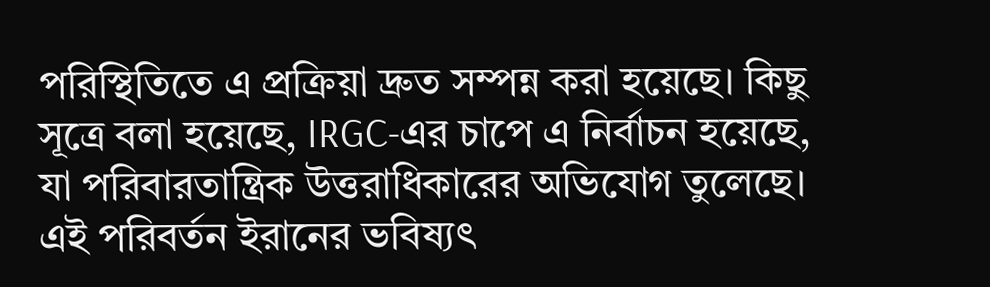পরিস্থিতিতে এ প্রক্রিয়া দ্রুত সম্পন্ন করা হয়েছে। কিছু সূত্রে বলা হয়েছে, IRGC-এর চাপে এ নির্বাচন হয়েছে, যা পরিবারতান্ত্রিক উত্তরাধিকারের অভিযোগ তুলেছে। এই পরিবর্তন ইরানের ভবিষ্যৎ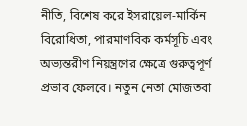নীতি, বিশেষ করে ইসরায়েল-মার্কিন বিরোধিতা, পারমাণবিক কর্মসূচি এবং অভ্যন্তরীণ নিয়ন্ত্রণের ক্ষেত্রে গুরুত্বপূর্ণ প্রভাব ফেলবে। নতুন নেতা মোজতবা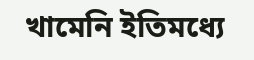খামেনি ইতিমধ্যে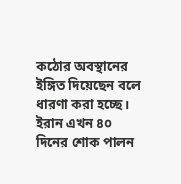কঠোর অবস্থানের ইঙ্গিত দিয়েছেন বলে ধারণা করা হচ্ছে। ইরান এখন ৪০
দিনের শোক পালন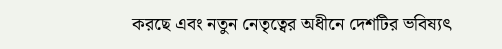করছে এবং নতুন নেতৃত্বের অধীনে দেশটির ভবিষ্যৎ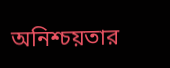অনিশ্চয়তার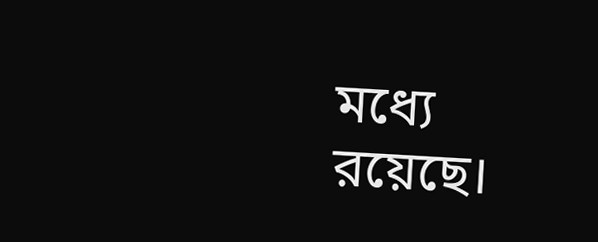মধ্যে রয়েছে।